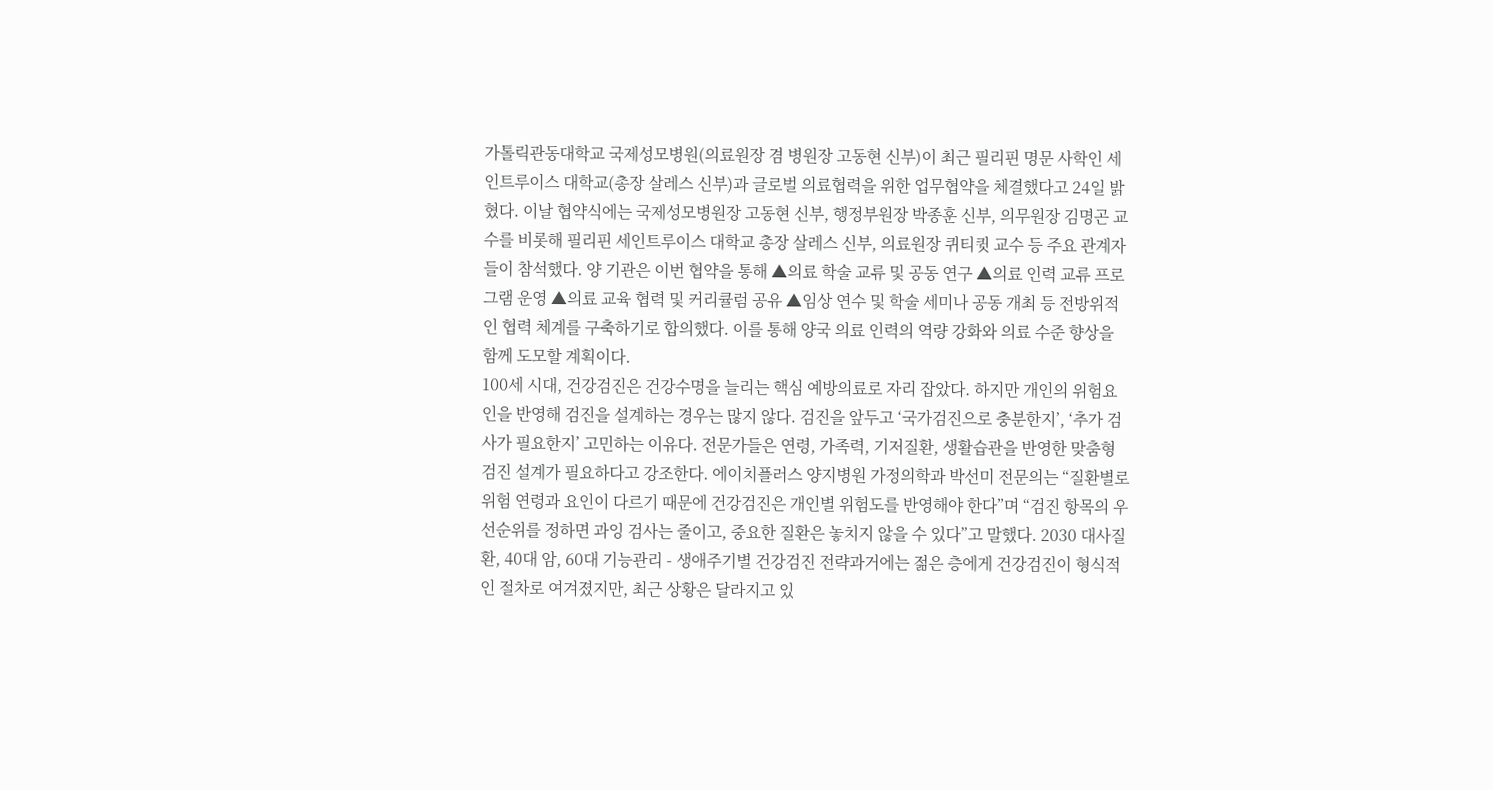가톨릭관동대학교 국제성모병원(의료원장 겸 병원장 고동현 신부)이 최근 필리핀 명문 사학인 세인트루이스 대학교(총장 살레스 신부)과 글로벌 의료협력을 위한 업무협약을 체결했다고 24일 밝혔다. 이날 협약식에는 국제성모병원장 고동현 신부, 행정부원장 박종훈 신부, 의무원장 김명곤 교수를 비롯해 필리핀 세인트루이스 대학교 총장 살레스 신부, 의료원장 퀴티큇 교수 등 주요 관계자들이 참석했다. 양 기관은 이번 협약을 통해 ▲의료 학술 교류 및 공동 연구 ▲의료 인력 교류 프로그램 운영 ▲의료 교육 협력 및 커리큘럼 공유 ▲임상 연수 및 학술 세미나 공동 개최 등 전방위적인 협력 체계를 구축하기로 합의했다. 이를 통해 양국 의료 인력의 역량 강화와 의료 수준 향상을 함께 도모할 계획이다.
100세 시대, 건강검진은 건강수명을 늘리는 핵심 예방의료로 자리 잡았다. 하지만 개인의 위험요인을 반영해 검진을 설계하는 경우는 많지 않다. 검진을 앞두고 ‘국가검진으로 충분한지’, ‘추가 검사가 필요한지’ 고민하는 이유다. 전문가들은 연령, 가족력, 기저질환, 생활습관을 반영한 맞춤형 검진 설계가 필요하다고 강조한다. 에이치플러스 양지병원 가정의학과 박선미 전문의는 “질환별로 위험 연령과 요인이 다르기 때문에 건강검진은 개인별 위험도를 반영해야 한다”며 “검진 항목의 우선순위를 정하면 과잉 검사는 줄이고, 중요한 질환은 놓치지 않을 수 있다”고 말했다. 2030 대사질환, 40대 암, 60대 기능관리 - 생애주기별 건강검진 전략과거에는 젊은 층에게 건강검진이 형식적인 절차로 여겨졌지만, 최근 상황은 달라지고 있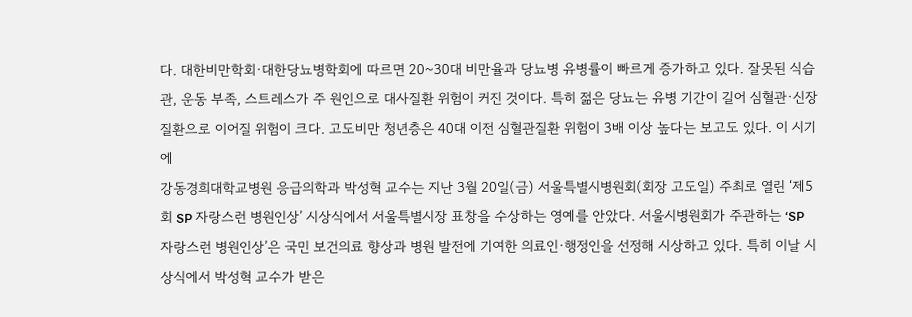다. 대한비만학회·대한당뇨병학회에 따르면 20~30대 비만율과 당뇨병 유병률이 빠르게 증가하고 있다. 잘못된 식습관, 운동 부족, 스트레스가 주 원인으로 대사질환 위험이 커진 것이다. 특히 젊은 당뇨는 유병 기간이 길어 심혈관·신장질환으로 이어질 위험이 크다. 고도비만 청년층은 40대 이전 심혈관질환 위험이 3배 이상 높다는 보고도 있다. 이 시기에
강동경희대학교병원 응급의학과 박성혁 교수는 지난 3월 20일(금) 서울특별시병원회(회장 고도일) 주최로 열린 ‘제5회 SP 자랑스런 병원인상’ 시상식에서 서울특별시장 표창을 수상하는 영예를 안았다. 서울시병원회가 주관하는 ‘SP 자랑스런 병원인상’은 국민 보건의료 향상과 병원 발전에 기여한 의료인·행정인을 선정해 시상하고 있다. 특히 이날 시상식에서 박성혁 교수가 받은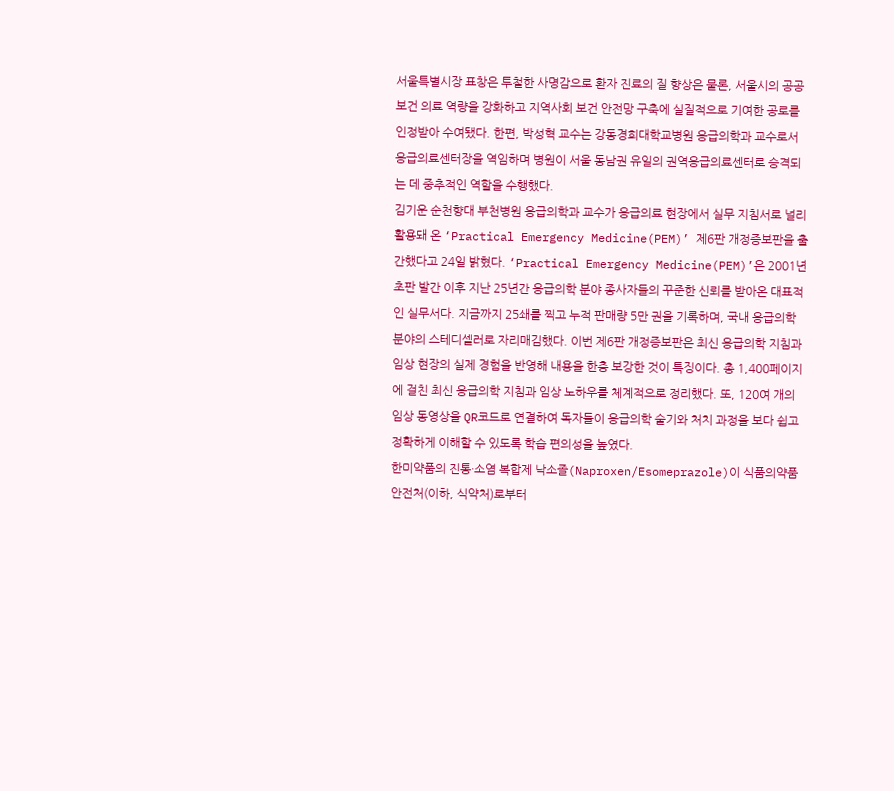서울특별시장 표창은 투철한 사명감으로 환자 진료의 질 향상은 물론, 서울시의 공공보건 의료 역량을 강화하고 지역사회 보건 안전망 구축에 실질적으로 기여한 공로를 인정받아 수여됐다. 한편, 박성혁 교수는 강동경희대학교병원 응급의학과 교수로서 응급의료센터장을 역임하며 병원이 서울 동남권 유일의 권역응급의료센터로 승격되는 데 중추적인 역할을 수행했다.
김기운 순천향대 부천병원 응급의학과 교수가 응급의료 현장에서 실무 지침서로 널리 활용돼 온 ‘Practical Emergency Medicine(PEM)’ 제6판 개정증보판을 출간했다고 24일 밝혔다. ‘Practical Emergency Medicine(PEM)’은 2001년 초판 발간 이후 지난 25년간 응급의학 분야 종사자들의 꾸준한 신뢰를 받아온 대표적인 실무서다. 지금까지 25쇄를 찍고 누적 판매량 5만 권을 기록하며, 국내 응급의학 분야의 스테디셀러로 자리매김했다. 이번 제6판 개정증보판은 최신 응급의학 지침과 임상 현장의 실제 경험을 반영해 내용을 한층 보강한 것이 특징이다. 총 1,400페이지에 걸친 최신 응급의학 지침과 임상 노하우를 체계적으로 정리했다. 또, 120여 개의 임상 동영상을 QR코드로 연결하여 독자들이 응급의학 술기와 처치 과정을 보다 쉽고 정확하게 이해할 수 있도록 학습 편의성을 높였다.
한미약품의 진통·소염 복합제 낙소졸(Naproxen/Esomeprazole)이 식품의약품안전처(이하, 식약처)로부터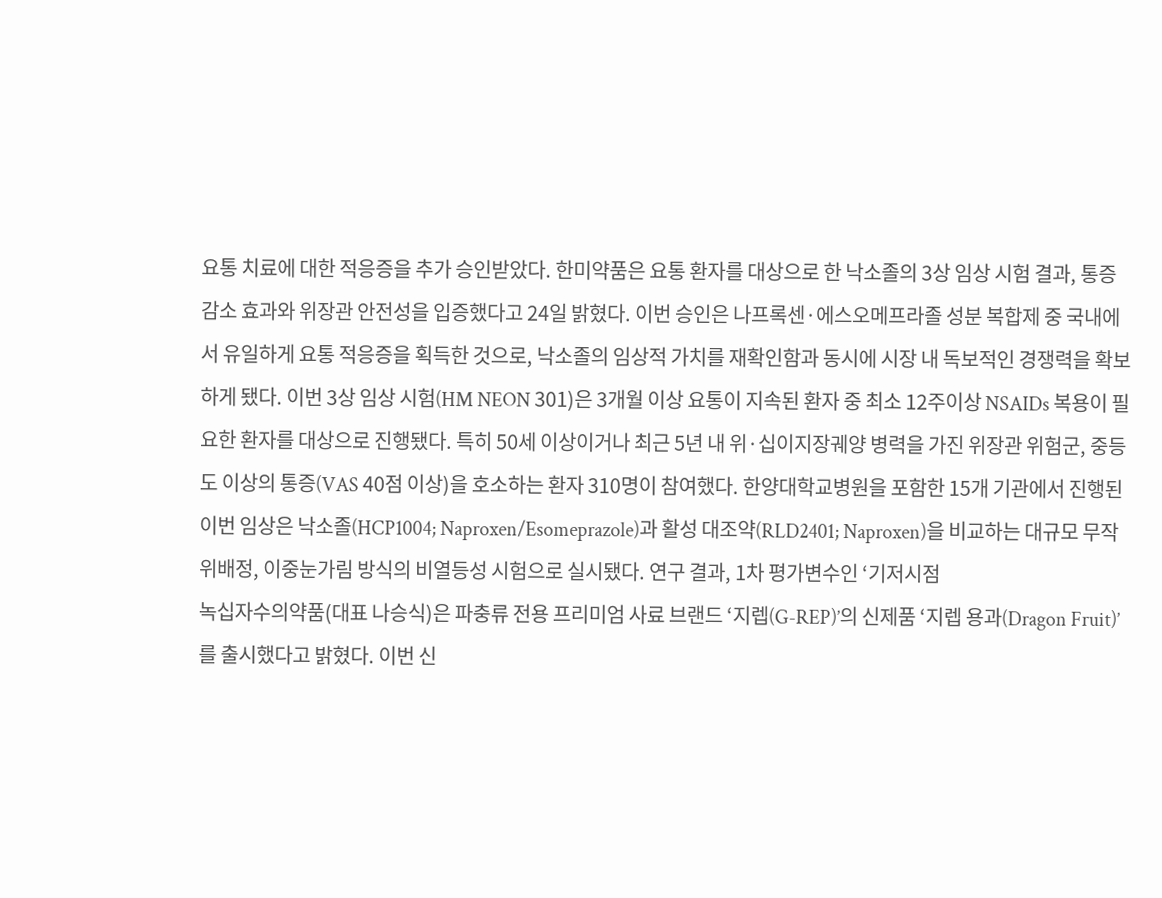요통 치료에 대한 적응증을 추가 승인받았다. 한미약품은 요통 환자를 대상으로 한 낙소졸의 3상 임상 시험 결과, 통증 감소 효과와 위장관 안전성을 입증했다고 24일 밝혔다. 이번 승인은 나프록센·에스오메프라졸 성분 복합제 중 국내에서 유일하게 요통 적응증을 획득한 것으로, 낙소졸의 임상적 가치를 재확인함과 동시에 시장 내 독보적인 경쟁력을 확보하게 됐다. 이번 3상 임상 시험(HM NEON 301)은 3개월 이상 요통이 지속된 환자 중 최소 12주이상 NSAIDs 복용이 필요한 환자를 대상으로 진행됐다. 특히 50세 이상이거나 최근 5년 내 위·십이지장궤양 병력을 가진 위장관 위험군, 중등도 이상의 통증(VAS 40점 이상)을 호소하는 환자 310명이 참여했다. 한양대학교병원을 포함한 15개 기관에서 진행된 이번 임상은 낙소졸(HCP1004; Naproxen/Esomeprazole)과 활성 대조약(RLD2401; Naproxen)을 비교하는 대규모 무작위배정, 이중눈가림 방식의 비열등성 시험으로 실시됐다. 연구 결과, 1차 평가변수인 ‘기저시점
녹십자수의약품(대표 나승식)은 파충류 전용 프리미엄 사료 브랜드 ‘지렙(G-REP)’의 신제품 ‘지렙 용과(Dragon Fruit)’를 출시했다고 밝혔다. 이번 신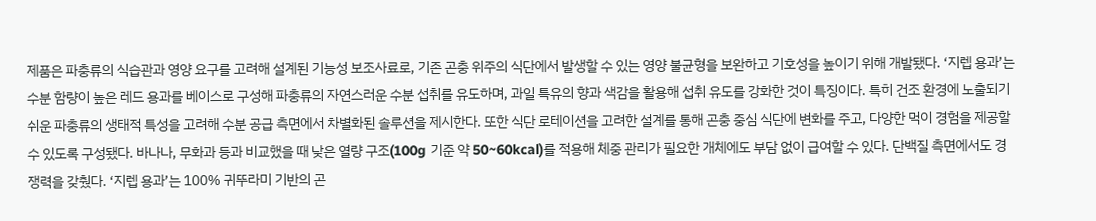제품은 파충류의 식습관과 영양 요구를 고려해 설계된 기능성 보조사료로, 기존 곤충 위주의 식단에서 발생할 수 있는 영양 불균형을 보완하고 기호성을 높이기 위해 개발됐다. ‘지렙 용과’는 수분 함량이 높은 레드 용과를 베이스로 구성해 파충류의 자연스러운 수분 섭취를 유도하며, 과일 특유의 향과 색감을 활용해 섭취 유도를 강화한 것이 특징이다. 특히 건조 환경에 노출되기 쉬운 파충류의 생태적 특성을 고려해 수분 공급 측면에서 차별화된 솔루션을 제시한다. 또한 식단 로테이션을 고려한 설계를 통해 곤충 중심 식단에 변화를 주고, 다양한 먹이 경험을 제공할 수 있도록 구성됐다. 바나나, 무화과 등과 비교했을 때 낮은 열량 구조(100g 기준 약 50~60kcal)를 적용해 체중 관리가 필요한 개체에도 부담 없이 급여할 수 있다. 단백질 측면에서도 경쟁력을 갖췄다. ‘지렙 용과’는 100% 귀뚜라미 기반의 곤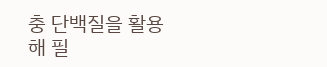충 단백질을 활용해 필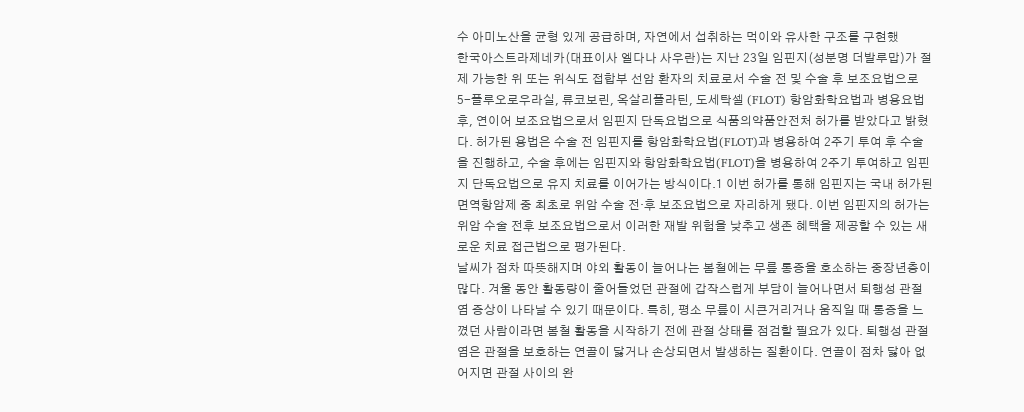수 아미노산을 균형 있게 공급하며, 자연에서 섭취하는 먹이와 유사한 구조를 구현했
한국아스트라제네카(대표이사 엘다나 사우란)는 지난 23일 임핀지(성분명 더발루맙)가 절제 가능한 위 또는 위식도 접합부 선암 환자의 치료로서 수술 전 및 수술 후 보조요법으로 5-플루오로우라실, 류코보린, 옥살리플라틴, 도세탁셀 (FLOT) 항암화학요법과 병용요법 후, 연이어 보조요법으로서 임핀지 단독요법으로 식품의약품안전처 허가를 받았다고 밝혔다. 허가된 용법은 수술 전 임핀지를 항암화학요법(FLOT)과 병용하여 2주기 투여 후 수술을 진행하고, 수술 후에는 임핀지와 항암화학요법(FLOT)을 병용하여 2주기 투여하고 임핀지 단독요법으로 유지 치료를 이어가는 방식이다.1 이번 허가를 통해 임핀지는 국내 허가된 면역항암제 중 최초로 위암 수술 전·후 보조요법으로 자리하게 됐다. 이번 임핀지의 허가는 위암 수술 전후 보조요법으로서 이러한 재발 위험을 낮추고 생존 혜택을 제공할 수 있는 새로운 치료 접근법으로 평가된다.
날씨가 점차 따뜻해지며 야외 활동이 늘어나는 봄철에는 무릎 통증을 호소하는 중장년층이 많다. 겨울 동안 활동량이 줄어들었던 관절에 갑작스럽게 부담이 늘어나면서 퇴행성 관절염 증상이 나타날 수 있기 때문이다. 특히, 평소 무릎이 시큰거리거나 움직일 때 통증을 느꼈던 사람이라면 봄철 활동을 시작하기 전에 관절 상태를 점검할 필요가 있다. 퇴행성 관절염은 관절을 보호하는 연골이 닳거나 손상되면서 발생하는 질환이다. 연골이 점차 닳아 없어지면 관절 사이의 완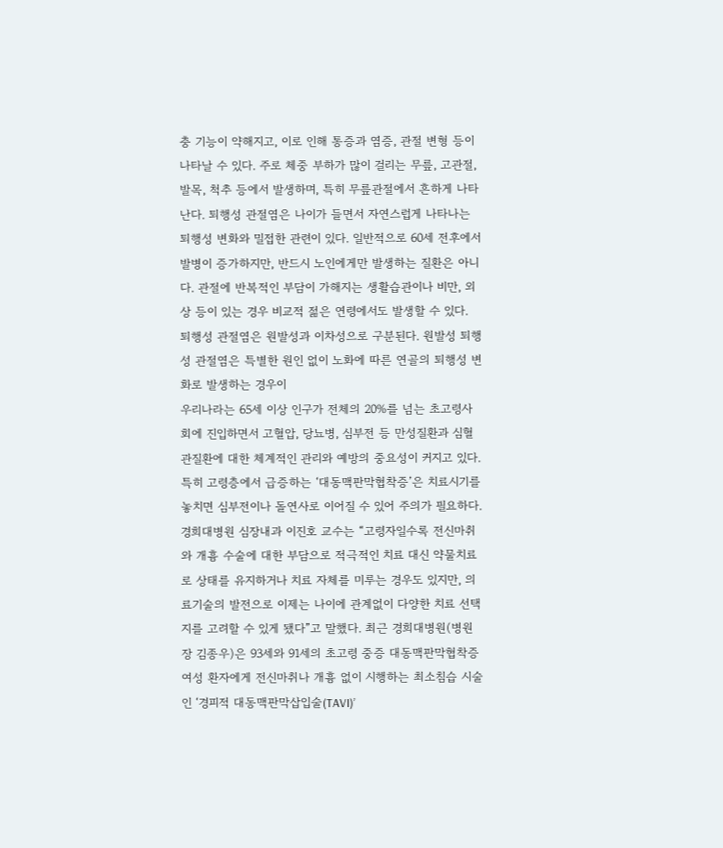충 기능이 약해지고, 이로 인해 통증과 염증, 관절 변형 등이 나타날 수 있다. 주로 체중 부하가 많이 걸리는 무릎, 고관절, 발목, 척추 등에서 발생하며, 특히 무릎관절에서 흔하게 나타난다. 퇴행성 관절염은 나이가 들면서 자연스럽게 나타나는 퇴행성 변화와 밀접한 관련이 있다. 일반적으로 60세 전후에서 발병이 증가하지만, 반드시 노인에게만 발생하는 질환은 아니다. 관절에 반복적인 부담이 가해지는 생활습관이나 비만, 외상 등이 있는 경우 비교적 젊은 연령에서도 발생할 수 있다. 퇴행성 관절염은 원발성과 이차성으로 구분된다. 원발성 퇴행성 관절염은 특별한 원인 없이 노화에 따른 연골의 퇴행성 변화로 발생하는 경우이
우리나라는 65세 이상 인구가 전체의 20%를 넘는 초고령사회에 진입하면서 고혈압, 당뇨병, 심부전 등 만성질환과 심혈관질환에 대한 체계적인 관리와 예방의 중요성이 커지고 있다. 특히 고령층에서 급증하는 ‘대동맥판막협착증’은 치료시기를 놓치면 심부전이나 돌연사로 이어질 수 있어 주의가 필요하다. 경희대병원 심장내과 이진호 교수는 “고령자일수록 전신마취와 개흉 수술에 대한 부담으로 적극적인 치료 대신 약물치료로 상태를 유지하거나 치료 자체를 미루는 경우도 있지만, 의료기술의 발전으로 이제는 나이에 관계없이 다양한 치료 선택지를 고려할 수 있게 됐다”고 말했다. 최근 경희대병원(병원장 김종우)은 93세와 91세의 초고령 중증 대동맥판막협착증 여성 환자에게 전신마취나 개흉 없이 시행하는 최소침습 시술인 ‘경피적 대동맥판막삽입술(TAVI)’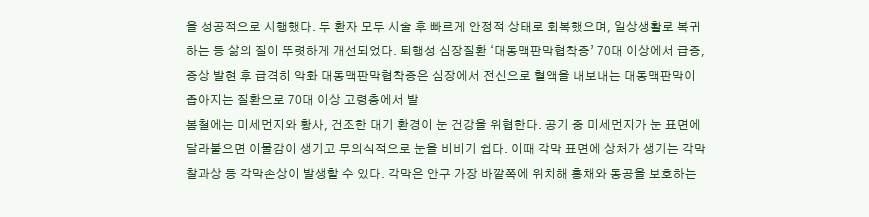을 성공적으로 시행했다. 두 환자 모두 시술 후 빠르게 안정적 상태로 회복했으며, 일상생활로 복귀하는 등 삶의 질이 뚜렷하게 개선되었다. 퇴행성 심장질환 ‘대동맥판막협착증’ 70대 이상에서 급증, 증상 발현 후 급격히 악화 대동맥판막협착증은 심장에서 전신으로 혈액을 내보내는 대동맥판막이 좁아지는 질환으로 70대 이상 고령층에서 발
봄철에는 미세먼지와 황사, 건조한 대기 환경이 눈 건강을 위협한다. 공기 중 미세먼지가 눈 표면에 달라붙으면 이물감이 생기고 무의식적으로 눈을 비비기 쉽다. 이때 각막 표면에 상처가 생기는 각막찰과상 등 각막손상이 발생할 수 있다. 각막은 안구 가장 바깥쪽에 위치해 홍채와 동공을 보호하는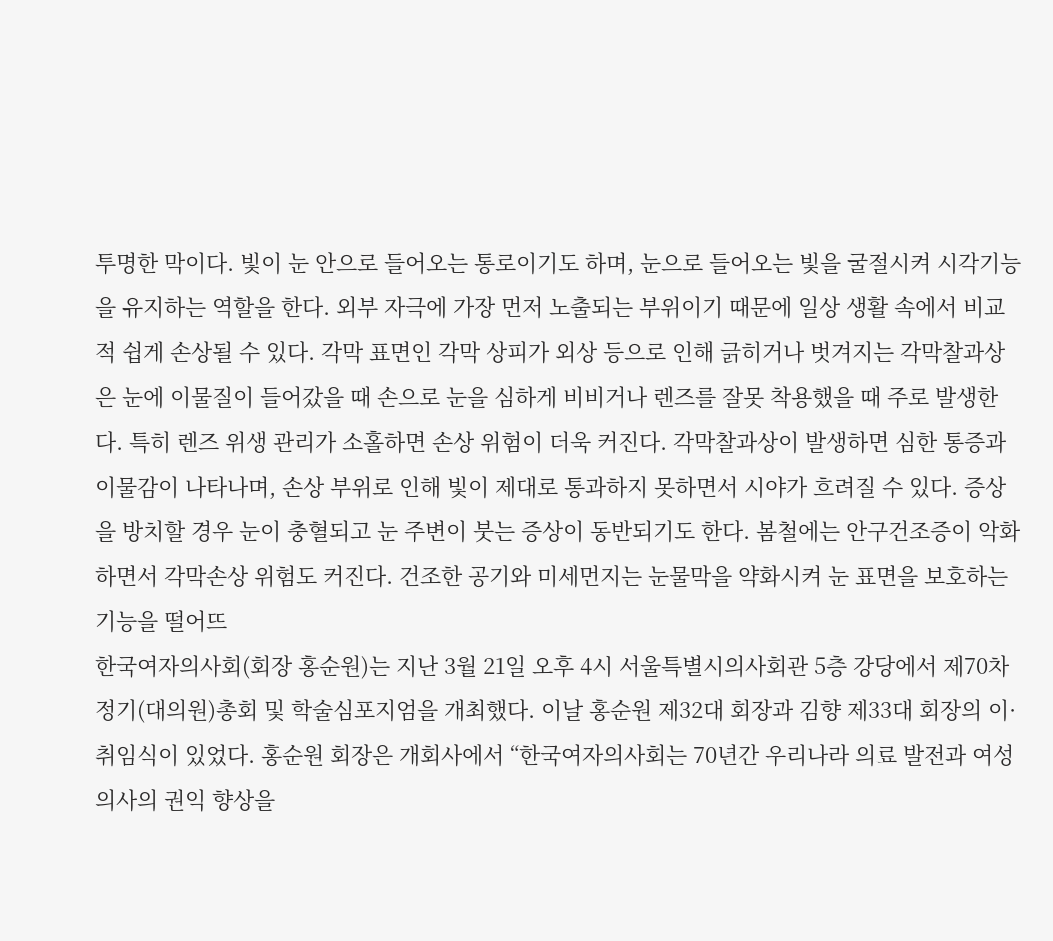투명한 막이다. 빛이 눈 안으로 들어오는 통로이기도 하며, 눈으로 들어오는 빛을 굴절시켜 시각기능을 유지하는 역할을 한다. 외부 자극에 가장 먼저 노출되는 부위이기 때문에 일상 생활 속에서 비교적 쉽게 손상될 수 있다. 각막 표면인 각막 상피가 외상 등으로 인해 긁히거나 벗겨지는 각막찰과상은 눈에 이물질이 들어갔을 때 손으로 눈을 심하게 비비거나 렌즈를 잘못 착용했을 때 주로 발생한다. 특히 렌즈 위생 관리가 소홀하면 손상 위험이 더욱 커진다. 각막찰과상이 발생하면 심한 통증과 이물감이 나타나며, 손상 부위로 인해 빛이 제대로 통과하지 못하면서 시야가 흐려질 수 있다. 증상을 방치할 경우 눈이 충혈되고 눈 주변이 붓는 증상이 동반되기도 한다. 봄철에는 안구건조증이 악화하면서 각막손상 위험도 커진다. 건조한 공기와 미세먼지는 눈물막을 약화시켜 눈 표면을 보호하는 기능을 떨어뜨
한국여자의사회(회장 홍순원)는 지난 3월 21일 오후 4시 서울특별시의사회관 5층 강당에서 제70차 정기(대의원)총회 및 학술심포지엄을 개최했다. 이날 홍순원 제32대 회장과 김향 제33대 회장의 이·취임식이 있었다. 홍순원 회장은 개회사에서 “한국여자의사회는 70년간 우리나라 의료 발전과 여성 의사의 권익 향상을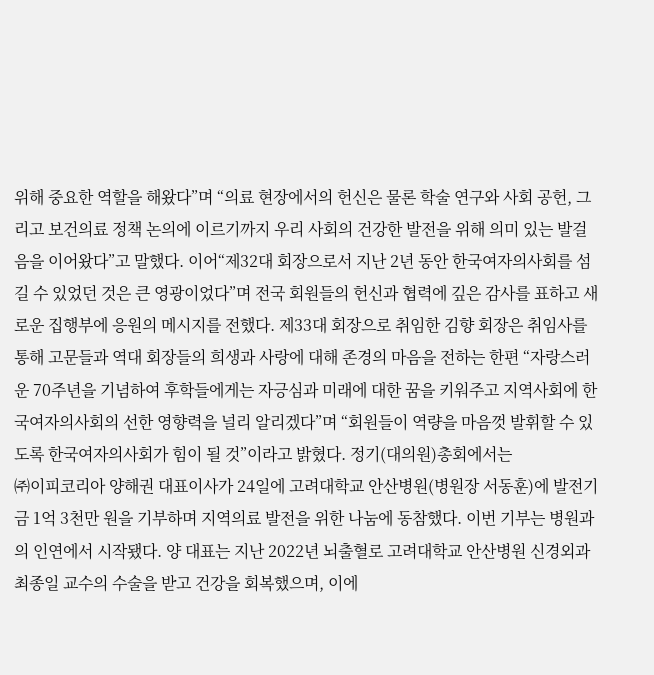위해 중요한 역할을 해왔다”며 “의료 현장에서의 헌신은 물론 학술 연구와 사회 공헌, 그리고 보건의료 정책 논의에 이르기까지 우리 사회의 건강한 발전을 위해 의미 있는 발걸음을 이어왔다”고 말했다. 이어“제32대 회장으로서 지난 2년 동안 한국여자의사회를 섬길 수 있었던 것은 큰 영광이었다”며 전국 회원들의 헌신과 협력에 깊은 감사를 표하고 새로운 집행부에 응원의 메시지를 전했다. 제33대 회장으로 취임한 김향 회장은 취임사를 통해 고문들과 역대 회장들의 희생과 사랑에 대해 존경의 마음을 전하는 한편 “자랑스러운 70주년을 기념하여 후학들에게는 자긍심과 미래에 대한 꿈을 키워주고 지역사회에 한국여자의사회의 선한 영향력을 널리 알리겠다”며 “회원들이 역량을 마음껏 발휘할 수 있도록 한국여자의사회가 힘이 될 것”이라고 밝혔다. 정기(대의원)총회에서는
㈜이피코리아 양해권 대표이사가 24일에 고려대학교 안산병원(병원장 서동훈)에 발전기금 1억 3천만 원을 기부하며 지역의료 발전을 위한 나눔에 동참했다. 이번 기부는 병원과의 인연에서 시작됐다. 양 대표는 지난 2022년 뇌출혈로 고려대학교 안산병원 신경외과 최종일 교수의 수술을 받고 건강을 회복했으며, 이에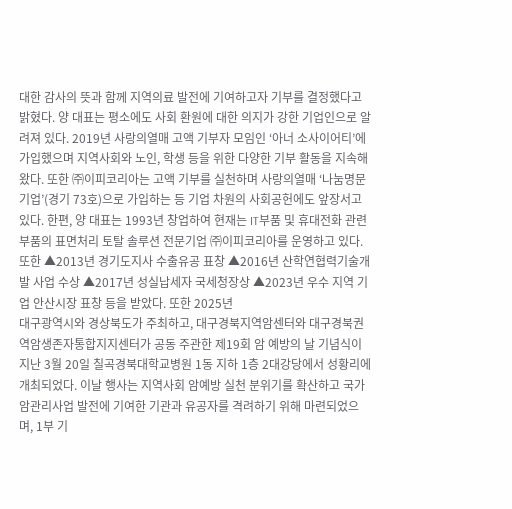대한 감사의 뜻과 함께 지역의료 발전에 기여하고자 기부를 결정했다고 밝혔다. 양 대표는 평소에도 사회 환원에 대한 의지가 강한 기업인으로 알려져 있다. 2019년 사랑의열매 고액 기부자 모임인 ‘아너 소사이어티’에 가입했으며 지역사회와 노인, 학생 등을 위한 다양한 기부 활동을 지속해 왔다. 또한 ㈜이피코리아는 고액 기부를 실천하며 사랑의열매 ‘나눔명문기업’(경기 73호)으로 가입하는 등 기업 차원의 사회공헌에도 앞장서고 있다. 한편, 양 대표는 1993년 창업하여 현재는 IT부품 및 휴대전화 관련 부품의 표면처리 토탈 솔루션 전문기업 ㈜이피코리아를 운영하고 있다. 또한 ▲2013년 경기도지사 수출유공 표창 ▲2016년 산학연협력기술개발 사업 수상 ▲2017년 성실납세자 국세청장상 ▲2023년 우수 지역 기업 안산시장 표창 등을 받았다. 또한 2025년
대구광역시와 경상북도가 주최하고, 대구경북지역암센터와 대구경북권역암생존자통합지지센터가 공동 주관한 제19회 암 예방의 날 기념식이 지난 3월 20일 칠곡경북대학교병원 1동 지하 1층 2대강당에서 성황리에 개최되었다. 이날 행사는 지역사회 암예방 실천 분위기를 확산하고 국가암관리사업 발전에 기여한 기관과 유공자를 격려하기 위해 마련되었으며, 1부 기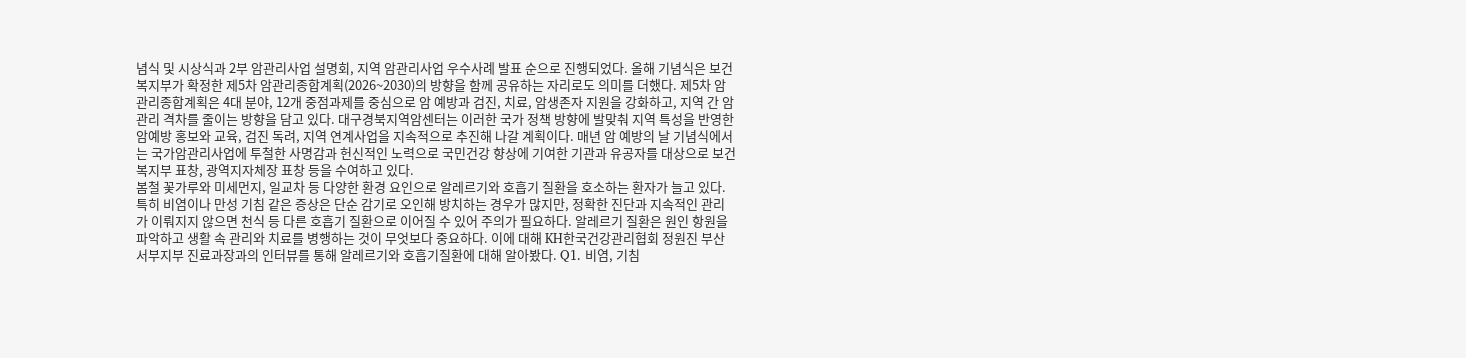념식 및 시상식과 2부 암관리사업 설명회, 지역 암관리사업 우수사례 발표 순으로 진행되었다. 올해 기념식은 보건복지부가 확정한 제5차 암관리종합계획(2026~2030)의 방향을 함께 공유하는 자리로도 의미를 더했다. 제5차 암관리종합계획은 4대 분야, 12개 중점과제를 중심으로 암 예방과 검진, 치료, 암생존자 지원을 강화하고, 지역 간 암관리 격차를 줄이는 방향을 담고 있다. 대구경북지역암센터는 이러한 국가 정책 방향에 발맞춰 지역 특성을 반영한 암예방 홍보와 교육, 검진 독려, 지역 연계사업을 지속적으로 추진해 나갈 계획이다. 매년 암 예방의 날 기념식에서는 국가암관리사업에 투철한 사명감과 헌신적인 노력으로 국민건강 향상에 기여한 기관과 유공자를 대상으로 보건복지부 표창, 광역지자체장 표창 등을 수여하고 있다.
봄철 꽃가루와 미세먼지, 일교차 등 다양한 환경 요인으로 알레르기와 호흡기 질환을 호소하는 환자가 늘고 있다. 특히 비염이나 만성 기침 같은 증상은 단순 감기로 오인해 방치하는 경우가 많지만, 정확한 진단과 지속적인 관리가 이뤄지지 않으면 천식 등 다른 호흡기 질환으로 이어질 수 있어 주의가 필요하다. 알레르기 질환은 원인 항원을 파악하고 생활 속 관리와 치료를 병행하는 것이 무엇보다 중요하다. 이에 대해 KH한국건강관리협회 정원진 부산서부지부 진료과장과의 인터뷰를 통해 알레르기와 호흡기질환에 대해 알아봤다. Q1. 비염, 기침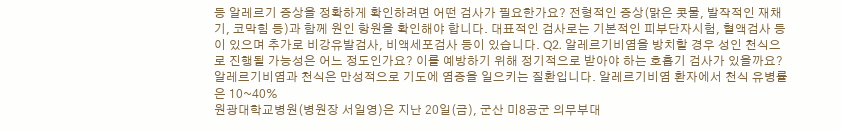등 알레르기 증상을 정확하게 확인하려면 어떤 검사가 필요한가요? 전형적인 증상(맑은 콧물, 발작적인 재채기, 코막힘 등)과 함께 원인 항원을 확인해야 합니다. 대표적인 검사로는 기본적인 피부단자시험, 혈액검사 등이 있으며 추가로 비강유발검사, 비액세포검사 등이 있습니다. Q2. 알레르기비염을 방치할 경우 성인 천식으로 진행될 가능성은 어느 정도인가요? 이를 예방하기 위해 정기적으로 받아야 하는 호흡기 검사가 있을까요? 알레르기비염과 천식은 만성적으로 기도에 염증을 일으키는 질환입니다. 알레르기비염 환자에서 천식 유병률은 10~40%
원광대학교병원(병원장 서일영)은 지난 20일(금), 군산 미8공군 의무부대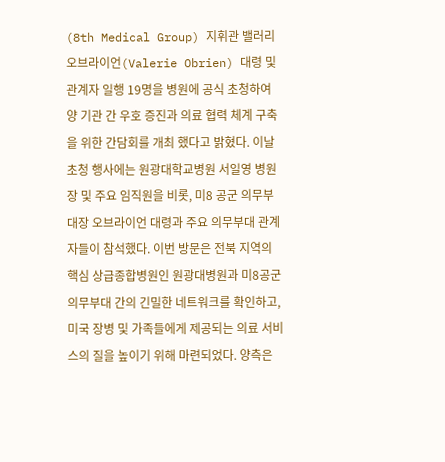(8th Medical Group) 지휘관 밸러리 오브라이언(Valerie Obrien) 대령 및 관계자 일행 19명을 병원에 공식 초청하여 양 기관 간 우호 증진과 의료 협력 체계 구축을 위한 간담회를 개최 했다고 밝혔다. 이날 초청 행사에는 원광대학교병원 서일영 병원장 및 주요 임직원을 비롯, 미8 공군 의무부대장 오브라이언 대령과 주요 의무부대 관계자들이 참석했다. 이번 방문은 전북 지역의 핵심 상급종합병원인 원광대병원과 미8공군 의무부대 간의 긴밀한 네트워크를 확인하고, 미국 장병 및 가족들에게 제공되는 의료 서비스의 질을 높이기 위해 마련되었다. 양측은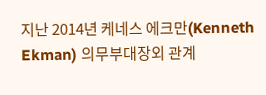지난 2014년 케네스 에크만(Kenneth Ekman) 의무부대장외 관계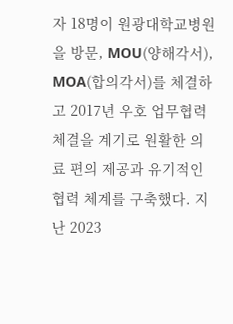자 18명이 원광대학교병원을 방문, MOU(양해각서), MOA(합의각서)를 체결하고 2017년 우호 업무협력 체결을 계기로 원활한 의료 편의 제공과 유기적인 협력 체계를 구축했다. 지난 2023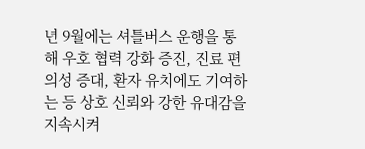년 9월에는 셔틀버스 운행을 통해 우호 협력 강화 증진, 진료 편의성 증대, 환자 유치에도 기여하는 등 상호 신뢰와 강한 유대감을 지속시켜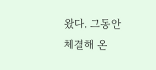왔다. 그동안 체결해 온